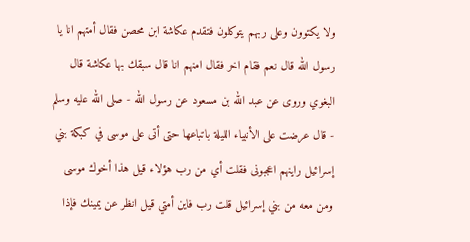ولا يكتوون وعلى ربهم يتوكلون فتقدم عكاشة ابن محصن فقال أمتهم انا يا رسول الله قال نعم فقام اخر فقال امنهم انا قال سبقك بها عكاشة قال البغوي وروى عن عبد الله بن مسعود عن رسول الله - صلى الله عليه وسلم - قال عرضت على الأنبياء الليلة باتباعها حتى أتى على موسى في كبكة بني إسرائيل راينهم اعجبونى فقلت أي من رب هؤلاء قيل هذا أخوك موسى ومن معه من بني إسرائيل قلت رب فاين أمتي قيل انظر عن يمينك فإذا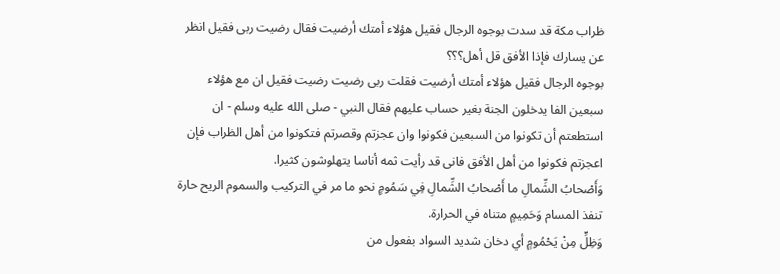ظراب مكة قد سدت بوجوه الرجال فقيل هؤلاء أمتك أرضيت فقال رضيت ربى فقيل انظر عن يسارك فإذا الأفق قل أهل؟؟؟
بوجوه الرجال فقيل هؤلاء أمتك أرضيت فقلت ربى رضيت رضيت فقيل ان مع هؤلاء سبعين الفا يدخلون الجنة بغير حساب عليهم فقال النبي - صلى الله عليه وسلم - ان استطعتم أن تكونوا من السبعين فكونوا وان عجزتم وقصرتم فتكونوا من أهل الظراب فإن اعجزتم فكونوا من أهل الأفق فانى قد رأيت ثمه أناسا يتهلوشون كثيرا.
وَأَصْحابُ الشِّمالِ ما أَصْحابُ الشِّمالِ فِي سَمُومٍ نحو ما مر في التركيب والسموم الريح حارة تنفذ المسام وَحَمِيمٍ متناه في الحرارة.
وَظِلٍّ مِنْ يَحْمُومٍ أي دخان شديد السواد بفعول من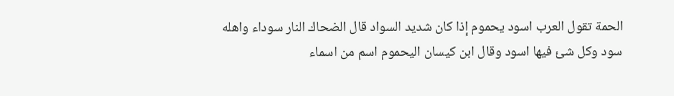الحمة تقول العرب اسود يحموم إذا كان شديد السواد قال الضحاك النار سوداء واهله سود وكل شئ فيها اسود وقال ابن كيسان اليحموم اسم من اسماء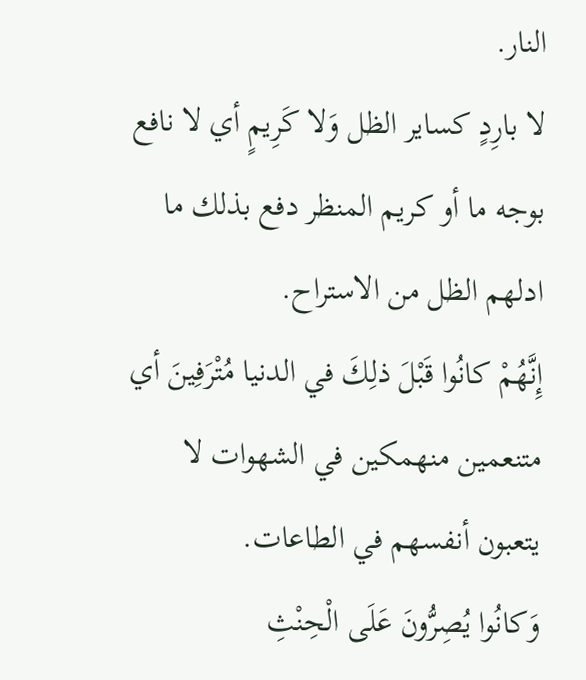النار.
لا بارِدٍ كساير الظل وَلا كَرِيمٍ أي لا نافع بوجه ما أو كريم المنظر دفع بذلك ما ادلهم الظل من الاستراح.
إِنَّهُمْ كانُوا قَبْلَ ذلِكَ في الدنيا مُتْرَفِينَ أي متنعمين منهمكين في الشهوات لا يتعبون أنفسهم في الطاعات.
وَكانُوا يُصِرُّونَ عَلَى الْحِنْثِ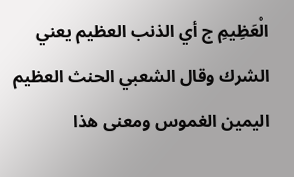الْعَظِيمِ ج أي الذنب العظيم يعني الشرك وقال الشعبي الحنث العظيم اليمين الغموس ومعنى هذا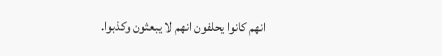انهم كانوا يحلفون انهم لا يبعثون وكذبوا.